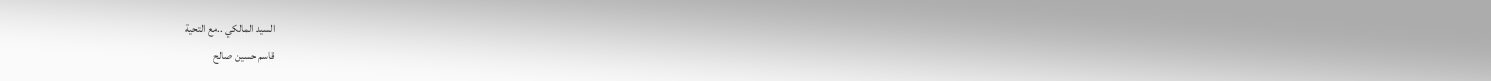السيد المالكي ..مع التحية
قاسم حسين صالح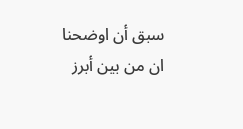سبق أن اوضحنا ان من بين أبرز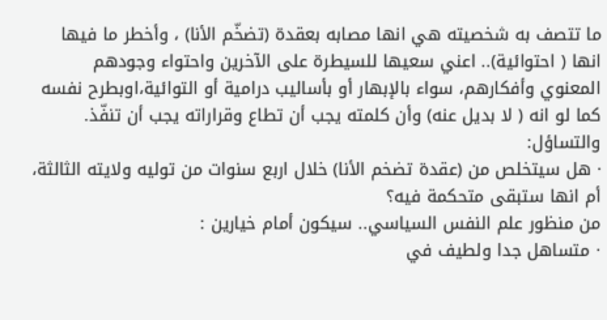ما تتصف به شخصيته هي انها مصابه بعقدة (تضخّم الأنا) ، وأخطر ما فيها انها ( احتوائية).. اعني سعيها للسيطرة على الآخرين واحتواء وجودهم المعنوي وأفكارهم، سواء بالإبهار أو بأساليب درامية أو التوائية،اوبطرح نفسه كما لو انه ( لا بديل عنه) وأن كلمته يجب أن تطاع وقراراته يجب أن تنفّذ.
والتساؤل:
· هل سيتخلص من (عقدة تضخم الأنا) خلال اربع سنوات من توليه ولايته الثالثة، أم انها ستبقى متحكمة فيه؟
من منظور علم النفس السياسي.. سيكون أمام خيارين :
· متساهل جدا ولطيف في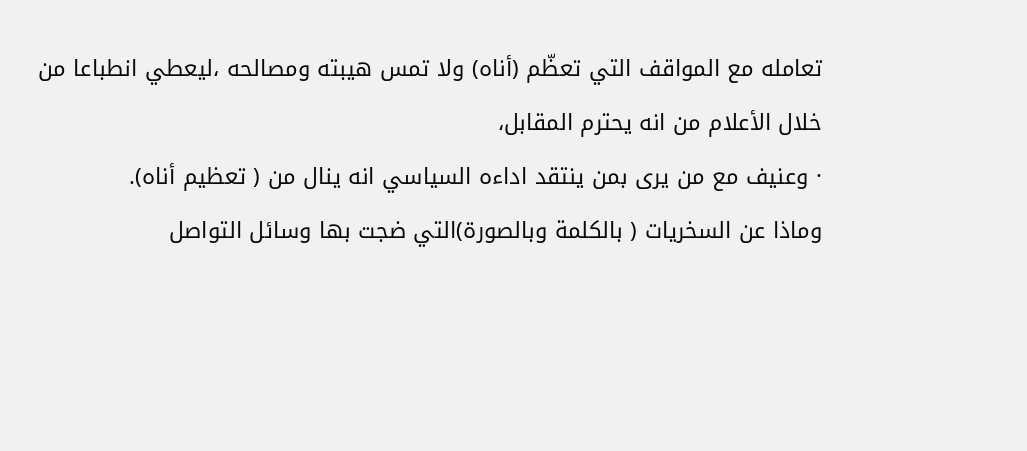تعامله مع المواقف التي تعظّم (أناه) ولا تمس هيبته ومصالحه ،ليعطي انطباعا من خلال الأعلام من انه يحترم المقابل،
· وعنيف مع من يرى بمن ينتقد اداءه السياسي انه ينال من ( تعظيم أناه).
وماذا عن السخريات ( بالكلمة وبالصورة)التي ضجت بها وسائل التواصل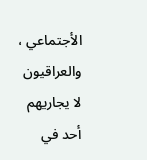الأجتماعي ، والعراقيون لا يجاريهم أحد في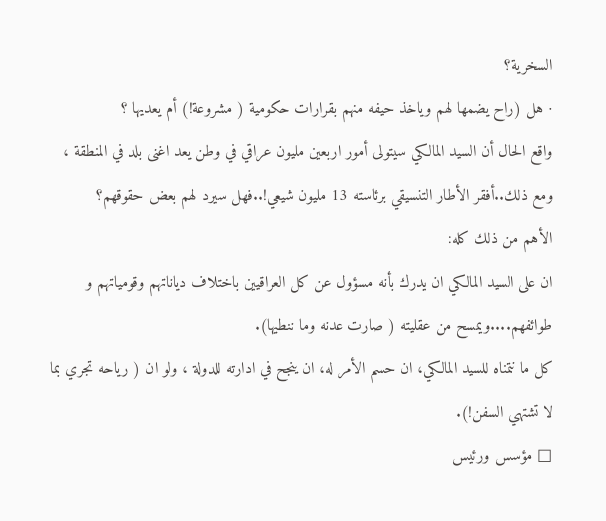السخرية؟
· هل (راح يضمها لهم وياخذ حيفه منهم بقرارات حكومية ( مشروعة!) أم يعديها ؟
واقع الحال أن السيد المالكي سيتولى أمور اربعين مليون عراقي في وطن يعد اغنى بلد في المنطقة ، ومع ذلك..أفقر الأطار التنسيقي برئاسته 13 مليون شيعي!..فهل سيرد لهم بعض حقوقهم؟
الأهم من ذلك كله:
ان على السيد المالكي ان يدرك بأنه مسؤول عن كل العراقيين باختلاف دياناتهم وقومياتهم و طوائفهم....ويمسح من عقليته ( صارت عدنه وما ننطيها).
كل ما نتمناه للسيد المالكي، ان حسم الأمر له، ان ينجح في ادارته للدولة ، ولو ان ( رياحه تجري بما لا تشتهي السفن!).
□ مؤسس ورئيس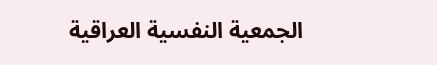الجمعية النفسية العراقية